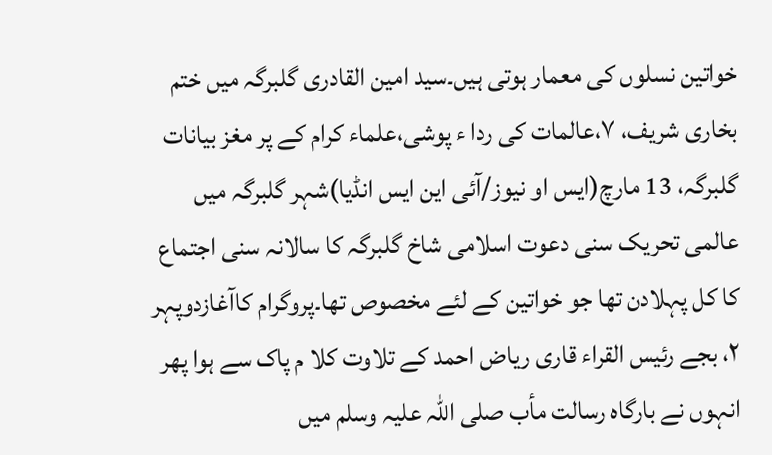خواتین نسلوں کی معمار ہوتی ہیں۔سید امین القادری گلبرگہ میں ختم بخاری شریف، ۷،عالمات کی ردا ء پوشی،علماء کرام کے پر مغز بیانات
گلبرگہ، 13 مارچ(ایس او نیوز/آئی این ایس انڈیا)شہر گلبرگہ میں عالمی تحریک سنی دعوت اسلامی شاخ گلبرگہ کا سالانہ سنی اجتماع کا کل پہلادن تھا جو خواتین کے لئے مخصوص تھا۔پروگرام کاآغازدوپہر ۲، بجے رئیس القراء قاری ریاض احمد کے تلاوت کلا م پاک سے ہوا پھر انہوں نے بارگاہ رسالت مأب صلی اللہ علیہ وسلم میں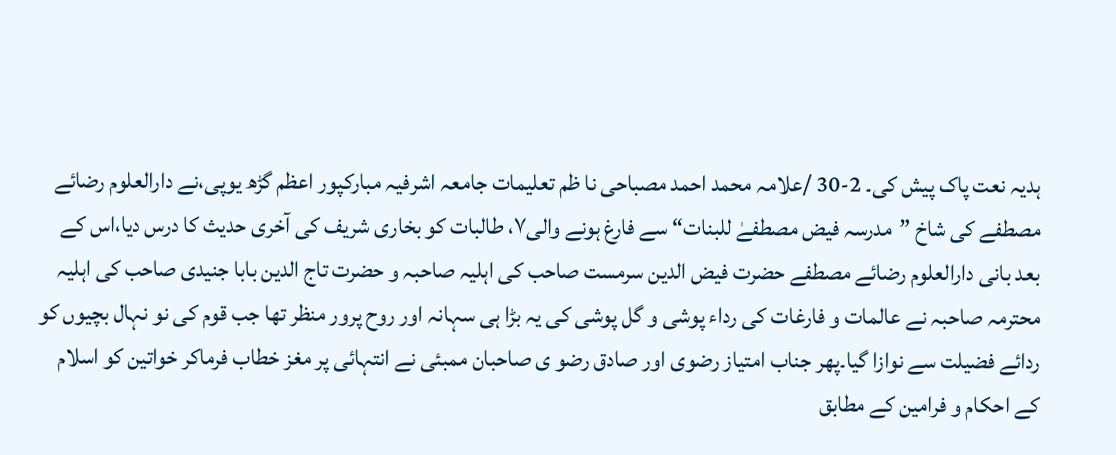ہدیہ نعت پاک پیش کی۔ 2-30 /علامہ محمد احمد مصباحی نا ظم تعلیمات جامعہ اشرفیہ مبارکپور اعظم گڑھ یوپی،نے دارالعلوم رضائے مصطفے کی شاخ ”مدرسہ فیض مصطفےٰ للبنات“ سے فارغ ہونے والی۷، طالبات کو بخاری شریف کی آخری حدیث کا درس دیا،اس کے بعد بانی دارالعلوم رضائے مصطفے حضرت فیض الدین سرمست صاحب کی اہلیہ صاحبہ و حضرت تاج الدین بابا جنیدی صاحب کی اہلیہ محترمہ صاحبہ نے عالمات و فارغات کی رداء پوشی و گل پوشی کی یہ بڑا ہی سہانہ اور روح پرور منظر تھا جب قوم کی نو نہال بچیوں کو ردائے فضیلت سے نوازا گیا۔پھر جناب امتیاز رضوی اور صادق رضو ی صاحبان ممبئی نے انتہائی پر مغز خطاب فرماکر خواتین کو اسلام کے احکام و فرامین کے مطابق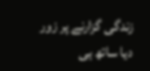زندگی گزارنے پر زور دیا ساتھ ہی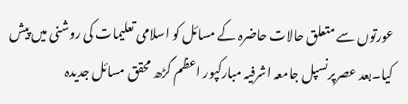عورتوں سے متعلق حالات حاضرہ کے مسائل کو اسلامی تعلیمات کی روشنی میں پیش کیا۔بعد عصرپرنسپل جامعہ اشرفیہ مبارکپور اعظم گڑھ محقق مسائل جدیدہ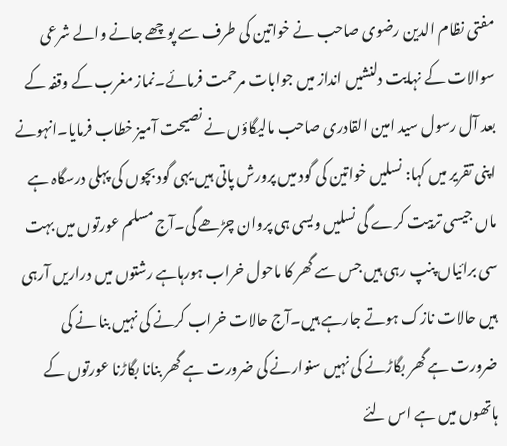مفتی نظام الدین رضوی صاحب نے خواتین کی طرف سے پوچھے جانے والے شرعی سوالات کے نہایت دلنشیں انداز میں جوابات مرحمت فرمائے۔نماز مغرب کے وقفہ کے بعد آل رسول سید امین القادری صاحب مالیگاؤں نے نصیحت آمیز خطاب فرمایا۔انہونے اپنی تقریر میں کہا: نسلیں خواتین کی گود میں پرورش پاتی ہیں یہی گود بچوں کی پہلی درسگاہ ہے ماں جیسی تربیت کرے گی نسلیں ویسی ہی پروان چڑھے گی۔آج مسلم عورتوں میں بہت سی برائیاں پنپ رہی ہیں جس سے گھر کا ماحول خراب ہورہاہے رشتوں میں دراریں آرہی ہیں حالات نازک ہوتے جارہے ہیں۔آج حالات خراب کرنے کی نہیں بنا نے کی ضرورت ہے گھر بگاڑنے کی نہیں سنوارنے کی ضرورت ہے گھر بنانا بگاڑنا عورتوں کے ہاتھوں میں ہے اس لئے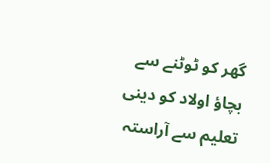گھر کو ٹوٹنے سے بچاؤ اولاد کو دینی تعلیم سے آراستہ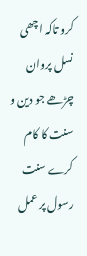کرو تاکہ اچھی نسل پروان چڑھے جو دین و سنت کا کام کرے سنت رسول پر عمل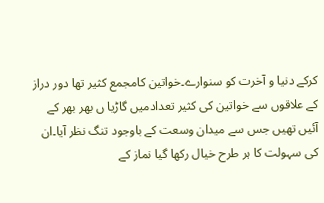کرکے دنیا و آخرت کو سنوارے۔خواتین کامجمع کثیر تھا دور دراز کے علاقوں سے خواتین کی کثیر تعدادمیں گاڑیا ں بھر بھر کے آئیں تھیں جس سے میدان وسعت کے باوجود تنگ نظر آیا۔ان کی سہولت کا ہر طرح خیال رکھا گیا نماز کے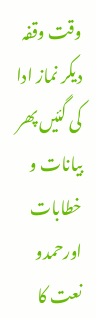وقت وقفہ دیکر نماز ادا کی گئیں پھر بیانات و خطابات اورحمدو نعت کا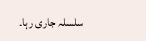سلسلہ جاری رہا۔